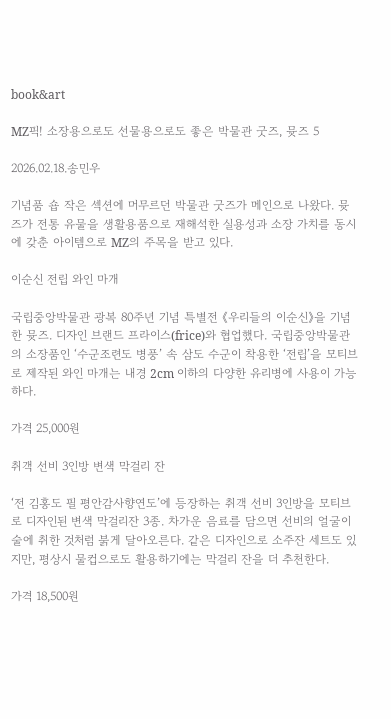book&art

MZ픽! 소장용으로도 선물용으로도 좋은 박물관 굿즈, 뮷즈 5

2026.02.18.송민우

기념품 숍 작은 섹션에 머무르던 박물관 굿즈가 메인으로 나왔다. 뮷즈가 전통 유물을 생활용품으로 재해석한 실용성과 소장 가치를 동시에 갖춘 아이템으로 MZ의 주목을 받고 있다.

이순신 전립 와인 마개

국립중앙박물관 광복 80주년 기념 특별전 《우리들의 이순신》을 기념한 뮷즈. 디자인 브랜드 프라이스(frice)와 협업했다. 국립중앙박물관의 소장품인 ‘수군조련도 병풍’ 속 삼도 수군이 착용한 ‘전립’을 모티브로 제작된 와인 마개는 내경 2cm 이하의 다양한 유리병에 사용이 가능하다.

가격 25,000원

취객 선비 3인방 변색 막걸리 잔

‘전 김홍도 필 평안감사향연도’에 등장하는 취객 선비 3인방을 모티브로 디자인된 변색 막걸리잔 3종. 차가운 음료를 담으면 선비의 얼굴이 술에 취한 것처럼 붉게 달아오른다. 같은 디자인으로 소주잔 세트도 있지만, 평상시 물컵으로도 활용하기에는 막걸리 잔을 더 추천한다.

가격 18,500원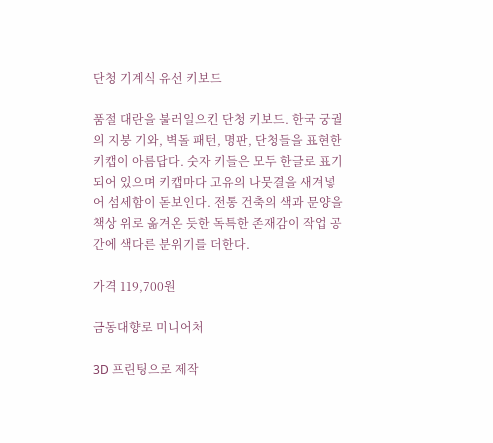단청 기계식 유선 키보드

품절 대란을 불러일으킨 단청 키보드. 한국 궁궐의 지붕 기와, 벽돌 패턴, 명판, 단청들을 표현한 키캡이 아름답다. 숫자 키들은 모두 한글로 표기되어 있으며 키캡마다 고유의 나뭇결을 새겨넣어 섬세함이 돋보인다. 전통 건축의 색과 문양을 책상 위로 옮겨온 듯한 독특한 존재감이 작업 공간에 색다른 분위기를 더한다.

가격 119,700원

금동대향로 미니어처

3D 프린팅으로 제작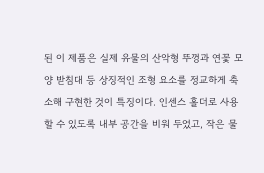된 이 제품은 실제 유물의 산악형 뚜껑과 연꽃 모양 받침대 등 상징적인 조형 요소를 정교하게 축소해 구현한 것이 특징이다. 인센스 홀더로 사용할 수 있도록 내부 공간을 비워 두었고, 작은 물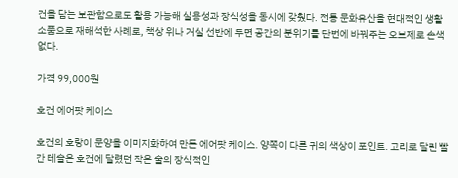건을 담는 보관함으로도 활용 가능해 실용성과 장식성을 동시에 갖췄다. 전통 문화유산을 현대적인 생활 소품으로 재해석한 사례로, 책상 위나 거실 선반에 두면 공간의 분위기를 단번에 바꿔주는 오브제로 손색없다.

가격 99,000원

호건 에어팟 케이스

호건의 호랑이 문양을 이미지화하여 만든 에어팟 케이스. 양쪽이 다른 귀의 색상이 포인트. 고리로 달린 빨간 테슬은 호건에 달렸던 작은 술의 장식적인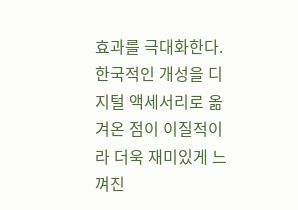효과를 극대화한다. 한국적인 개성을 디지털 액세서리로 옮겨온 점이 이질적이라 더욱 재미있게 느껴진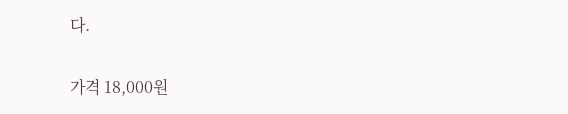다.

가격 18,000원